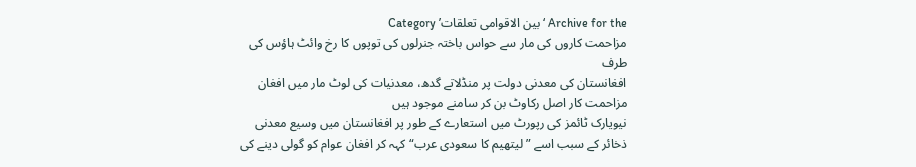Archive for the ‘بین الاقوامی تعلقات’ Category
مزاحمت کاروں کی مار سے حواس باختہ جنرلوں کی توپوں کا رخ وائٹ ہاؤس کی طرف
افغانستان کی معدنی دولت پر منڈلاتے گدھ، معدنیات کی لوٹ مار میں افغان مزاحمت کار اصل رکاوٹ بن کر سامنے موجود ہیں
نیویارک ٹائمز کی رپورٹ میں استعارے کے طور پر افغانستان میں وسیع معدنی ذخائر کے سبب اسے ”لیتھیم کا سعودی عرب“ کہہ کر افغان عوام کو گولی دینے کی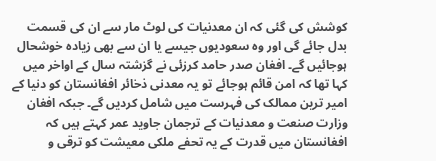کوشش کی گئی کہ ان معدنیات کی لوٹ مار سے ان کی قسمت بدل جائے گی اور وہ سعودیوں جیسے یا ان سے بھی زیادہ خوشحال ہوجائیں گے۔ افغان صدر حامد کرزئی نے گزشتہ سال کے اواخر میں کہا تھا کہ امن قائم ہوجائے تو یہ معدنی ذخائر افغانستان کو دنیا کے امیر ترین ممالک کی فہرست میں شامل کردیں گے۔ جبکہ افغان وزارت صنعت و معدنیات کے ترجمان جاوید عمر کہتے ہیں کہ افغانستان میں قدرت کے یہ تحفے ملکی معیشت کو ترقی و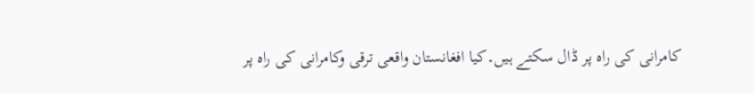کامرانی کی راہ پر ڈال سکتے ہیں۔کیا افغانستان واقعی ترقی وکامرانی کی راہ پر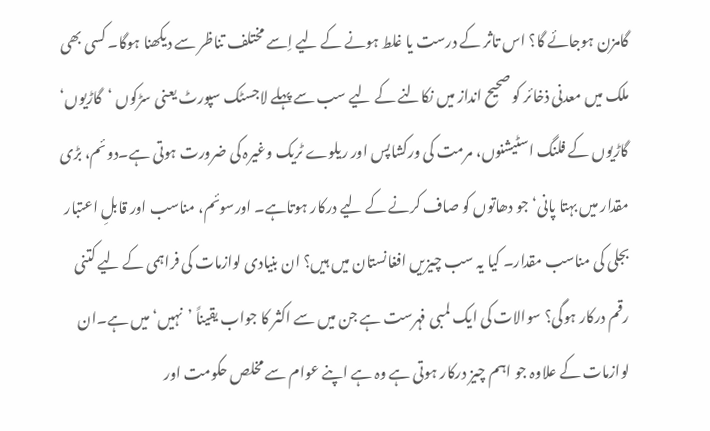گامزن ہوجائے گا؟ اس تاثر کے درست یا غلط ہونے کے لیے اِسے مختلف تناظر سے دیکھنا ہوگا۔ کسی بھی ملک میں معدنی ذخائر کو صحیح انداز میں نکالنے کے لیے سب سے پہلے لاجسٹک سپورٹ یعنی سڑکوں ‘گاڑیوں‘ گاڑیوں کے فلنگ اسٹیشنوں، مرمت کی ورکشاپس اور ریلوے ٹریک وغیرہ کی ضرورت ہوتی ہے۔دوئم، بڑی مقدار میں بہتا پانی‘ جو دھاتوں کو صاف کرنے کے لیے درکار ہوتاہے۔ اورسوئم، مناسب اور قابلِ اعتبار بجلی کی مناسب مقدار۔ کیا یہ سب چیزیں افغانستان میں ہیں؟ ان بنیادی لوازمات کی فراہمی کے لیے کتنی رقم درکار ہوگی؟ سوالات کی ایک لمبی فہرست ہے جن میں سے اکثر کا جواب یقیناً ’نہیں‘ میں ہے۔ان لوازمات کے علاوہ جو اہم چیز درکار ہوتی ہے وہ ہے اپنے عوام سے مخلص حکومت اور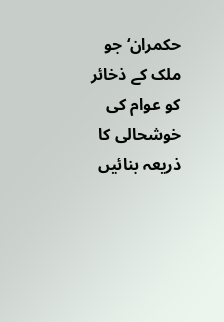حکمران‘ جو ملک کے ذخائر کو عوام کی خوشحالی کا ذریعہ بنائیں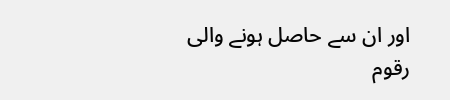اور ان سے حاصل ہونے والی رقوم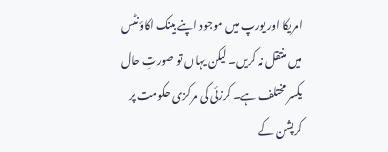امریکا اور یورپ میں موجود اپنے بینک اکاؤنٹس میں منتقل نہ کریں۔ لیکن یہاں تو صورتِ حال یکسر مختلف ہے۔ کرزئی کی مرکزی حکومت پر کرپشن کے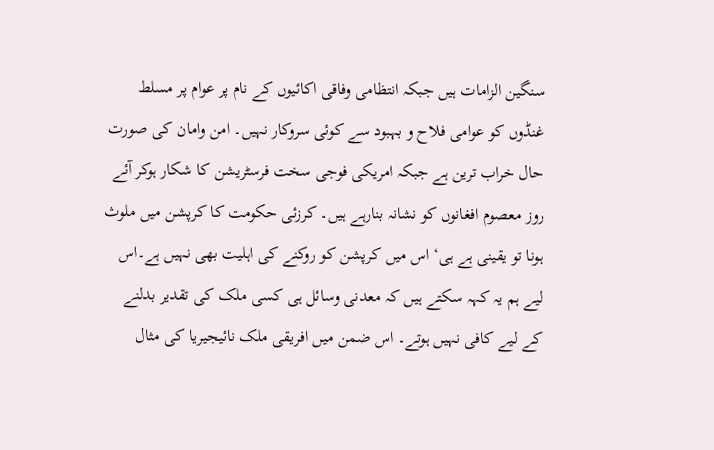سنگین الزامات ہیں جبکہ انتظامی وفاقی اکائیوں کے نام پر عوام پر مسلط غنڈوں کو عوامی فلاح و بہبود سے کوئی سروکار نہیں۔ امن وامان کی صورت حال خراب ترین ہے جبکہ امریکی فوجی سخت فرسٹریشن کا شکار ہوکر آئے روز معصوم افغانوں کو نشانہ بنارہے ہیں۔ کرزئی حکومت کا کرپشن میں ملوث ہونا تو یقینی ہے ہی‘ اس میں کرپشن کو روکنے کی اہلیت بھی نہیں ہے۔اس لیے ہم یہ کہہ سکتے ہیں کہ معدنی وسائل ہی کسی ملک کی تقدیر بدلنے کے لیے کافی نہیں ہوتے۔ اس ضمن میں افریقی ملک نائیجیریا کی مثال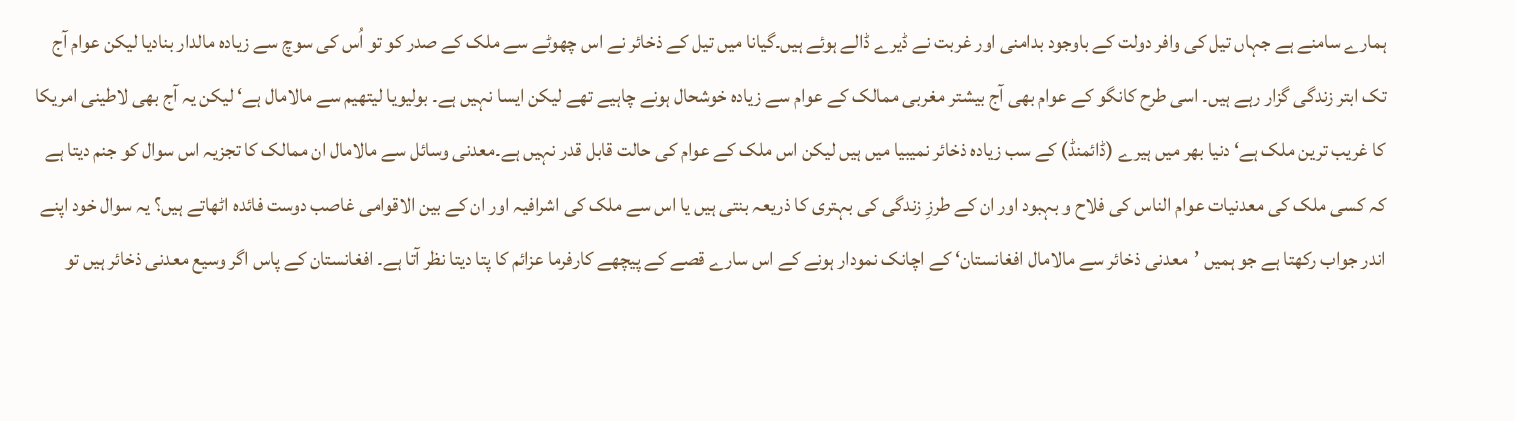ہمارے سامنے ہے جہاں تیل کی وافر دولت کے باوجود بدامنی اور غربت نے ڈیرے ڈالے ہوئے ہیں۔گیانا میں تیل کے ذخائر نے اس چھوٹے سے ملک کے صدر کو تو اُس کی سوچ سے زیادہ مالدار بنادیا لیکن عوام آج تک ابتر زندگی گزار رہے ہیں۔ اسی طرح کانگو کے عوام بھی آج بیشتر مغربی ممالک کے عوام سے زیادہ خوشحال ہونے چاہیے تھے لیکن ایسا نہیں ہے۔ بولیویا لیتھیم سے مالامال ہے‘ لیکن یہ آج بھی لاطینی امریکا کا غریب ترین ملک ہے‘ دنیا بھر میں ہیرے (ڈائمنڈ) کے سب زیادہ ذخائر نمیبیا میں ہیں لیکن اس ملک کے عوام کی حالت قابل قدر نہیں ہے۔معدنی وسائل سے مالامال ان ممالک کا تجزیہ اس سوال کو جنم دیتا ہے کہ کسی ملک کی معدنیات عوام الناس کی فلاح و بہبود اور ان کے طرزِ زندگی کی بہتری کا ذریعہ بنتی ہیں یا اس سے ملک کی اشرافیہ اور ان کے بین الاقوامی غاصب دوست فائدہ اٹھاتے ہیں؟ یہ سوال خود اپنے اندر جواب رکھتا ہے جو ہمیں ’معدنی ذخائر سے مالامال افغانستان‘ کے اچانک نمودار ہونے کے اس سارے قصے کے پیچھے کارفرما عزائم کا پتا دیتا نظر آتا ہے۔ افغانستان کے پاس اگر وسیع معدنی ذخائر ہیں تو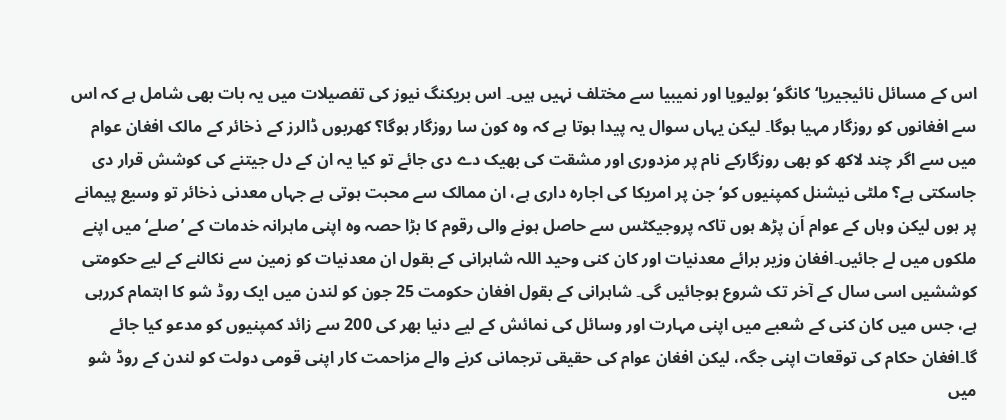اس کے مسائل نائیجیریا‘ کانگو‘ بولیویا اور نمیبیا سے مختلف نہیں ہیں۔ اس بریکنگ نیوز کی تفصیلات میں یہ بات بھی شامل ہے کہ اس سے افغانوں کو روزگار مہیا ہوگا۔ لیکن یہاں سوال یہ پیدا ہوتا ہے کہ وہ کون سا روزگار ہوگا؟ کھربوں ڈالرز کے ذخائر کے مالک افغان عوام میں سے اگر چند لاکھ کو بھی روزگارکے نام پر مزدوری اور مشقت کی بھیک دے دی جائے تو کیا یہ ان کے دل جیتنے کی کوشش قرار دی جاسکتی ہے؟ ملٹی نیشنل کمپنیوں کو‘ جن پر امریکا کی اجارہ داری ہے، ان ممالک سے محبت ہوتی ہے جہاں معدنی ذخائر تو وسیع پیمانے پر ہوں لیکن وہاں کے عوام اَن پڑھ ہوں تاکہ پروجیکٹس سے حاصل ہونے والی رقوم کا بڑا حصہ وہ اپنی ماہرانہ خدمات کے ’صلے‘ میں اپنے ملکوں میں لے جائیں۔افغان وزیر برائے معدنیات اور کان کنی وحید اللہ شاہرانی کے بقول ان معدنیات کو زمین سے نکالنے کے لیے حکومتی کوششیں اسی سال کے آخر تک شروع ہوجائیں گی۔ شاہرانی کے بقول افغان حکومت 25 جون کو لندن میں ایک روڈ شو کا اہتمام کررہی ہے، جس میں کان کنی کے شعبے میں اپنی مہارت اور وسائل کی نمائش کے لیے دنیا بھر کی 200 سے زائد کمپنیوں کو مدعو کیا جائے گا۔افغان حکام کی توقعات اپنی جگہ، لیکن افغان عوام کی حقیقی ترجمانی کرنے والے مزاحمت کار اپنی قومی دولت کو لندن کے روڈ شو میں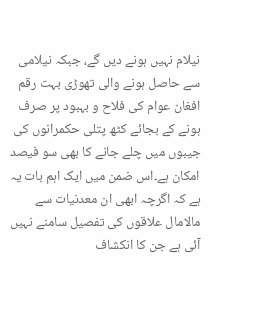نیلام نہیں ہونے دیں گے، جبکہ نیلامی سے حاصل ہونے والی تھوڑی بہت رقم افغان عوام کی فلاح و بہبود پر صرف ہونے کے بجائے کٹھ پتلی حکمرانوں کی جیبوں میں چلے جانے کا بھی سو فیصد امکان ہے۔اس ضمن میں ایک اہم بات یہ ہے کہ اگرچہ ابھی ان معدنیات سے مالامال علاقوں کی تفصیل سامنے نہیں آئی ہے جن کا انکشاف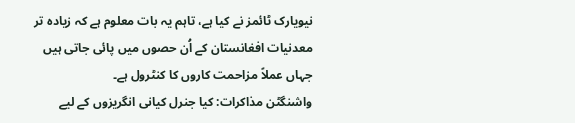نیویارک ٹائمز نے کیا ہے، تاہم یہ بات معلوم ہے کہ زیادہ تر معدنیات افغانستان کے اُن حصوں میں پائی جاتی ہیں جہاں عملاً مزاحمت کاروں کا کنٹرول ہے۔
واشنگٹن مذاکرات: کیا جنرل کیانی انگریزوں کے لیے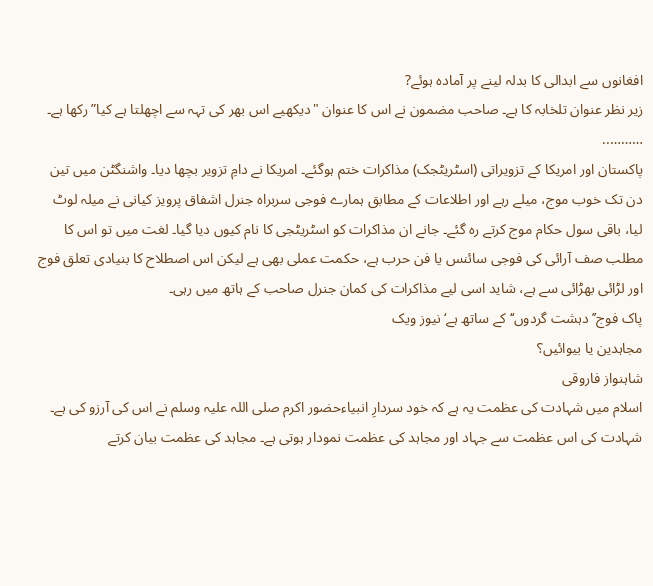افغانوں سے ابدالی کا بدلہ لینے پر آمادہ ہوئے?
زیر نظر عنوان تلخابہ کا ہے۔ صاحب مضمون نے اس کا عنوان "دیکھیے اس بھر کی تہہ سے اچھلتا ہے کیا” رکھا ہے۔
………..
پاکستان اور امریکا کے تزویراتی (اسٹریٹجک) مذاکرات ختم ہوگئے۔ امریکا نے دامِ تزویر بچھا دیا۔ واشنگٹن میں تین دن تک خوب موج، میلے رہے اور اطلاعات کے مطابق ہمارے فوجی سربراہ جنرل اشفاق پرویز کیانی نے میلہ لوٹ لیا، باقی سول حکام موج کرتے رہ گئے۔ جانے ان مذاکرات کو اسٹریٹجی کا نام کیوں دیا گیا۔ لغت میں تو اس کا مطلب صف آرائی کی فوجی سائنس یا فن حرب ہے، حکمت عملی بھی ہے لیکن اس اصطلاح کا بنیادی تعلق فوج اور لڑائی بھڑائی سے ہے، شاید اسی لیے مذاکرات کی کمان جنرل صاحب کے ہاتھ میں رہی۔
پاک فوج’’ دہشت گردوں‘‘ کے ساتھ ہے‘ نیوز ویک
مجاہدین یا بیوائیں؟
شاہنواز فاروقی
اسلام میں شہادت کی عظمت یہ ہے کہ خود سردارِ انبیاءحضور اکرم صلی اللہ علیہ وسلم نے اس کی آرزو کی ہے۔ شہادت کی اس عظمت سے جہاد اور مجاہد کی عظمت نمودار ہوتی ہے۔ مجاہد کی عظمت بیان کرتے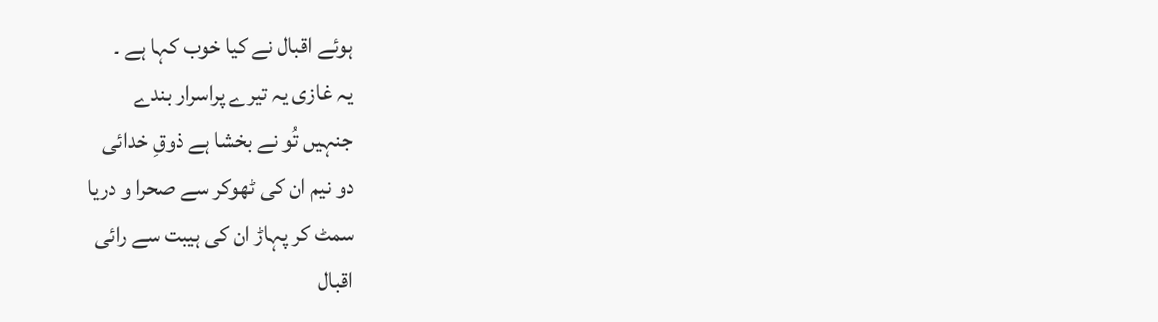ہوئے اقبال نے کیا خوب کہا ہے ۔
یہ غازی یہ تیرے پراسرار بندے
جنہیں تُو نے بخشا ہے ذوقِ خدائی
دو نیم ان کی ٹھوکر سے صحرا و دریا
سمٹ کر پہاڑ ان کی ہیبت سے رائی
اقبال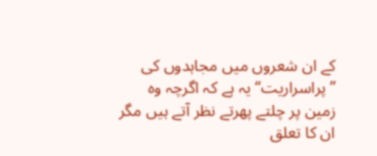کے ان شعروں میں مجاہدوں کی ”پراسراریت“ یہ ہے کہ اگرچہ وہ زمین پر چلتے پھرتے نظر آتے ہیں مگر ان کا تعلق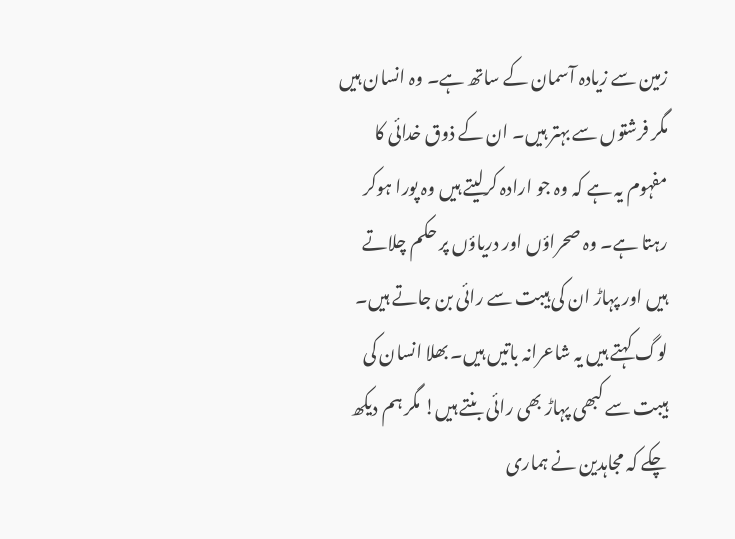زمین سے زیادہ آسمان کے ساتھ ہے۔ وہ انسان ہیں مگر فرشتوں سے بہتر ہیں۔ ان کے ذوق خدائی کا مفہوم یہ ہے کہ وہ جو ارادہ کرلیتے ہیں وہ پورا ہوکر رہتا ہے۔ وہ صحراؤں اور دریاؤں پر حکم چلاتے ہیں اور پہاڑ ان کی ہیبت سے رائی بن جاتے ہیں۔ لوگ کہتے ہیں یہ شاعرانہ باتیں ہیں۔ بھلا انسان کی ہیبت سے کبھی پہاڑ بھی رائی بنتے ہیں! مگر ہم دیکھ چکے کہ مجاہدین نے ہماری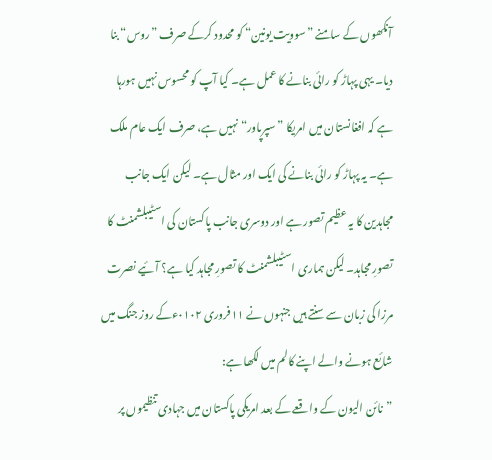آنکھوں کے سامنے ”سوویت یونین“ کو محدود کرکے صرف ”روس“ بنا دیا۔ یہی پہاڑ کو رائی بنانے کا عمل ہے۔ کیا آپ کو محسوس نہیں ہورہا ہے کہ افغانستان میں امریکا ”سپرپاور“ نہیں ہے، صرف ایک عام ملک ہے۔ یہ پہاڑ کو رائی بنانے کی ایک اور مثال ہے۔ لیکن ایک جانب مجاہدین کا یہ عظیم تصور ہے اور دوسری جانب پاکستان کی اسٹیبلشمنٹ کا تصورِ مجاہد۔ لیکن ہماری اسٹیبلشمنٹ کا تصورِ مجاہد کیا ہے؟ آئیے نصرت مرزا کی زبان سے سنتے ہیں جنہوں نے ۱۱فروری ۰۱۰۲ءکے روز جنگ میں شائع ہونے والے اپنے کالم میں لکھا ہے:
”نائن الیون کے واقعے کے بعد امریکی پاکستان میں جہادی تنظیموں پر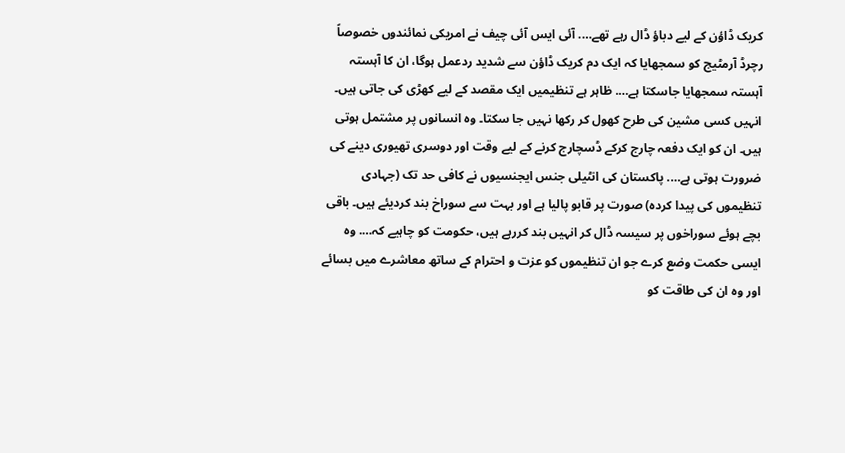کریک ڈاؤن کے لیے دباؤ ڈال رہے تھے…. آئی ایس آئی چیف نے امریکی نمائندوں خصوصاً رچرڈ آرمٹیج کو سمجھایا کہ ایک دم کریک ڈاؤن سے شدید ردعمل ہوگا، ان کا آہستہ آہستہ سمجھایا جاسکتا ہے…. ظاہر ہے تنظیمیں ایک مقصد کے لیے کھڑی کی جاتی ہیں۔ انہیں کسی مشین کی طرح کھول کر رکھا نہیں جا سکتا۔ وہ انسانوں پر مشتمل ہوتی ہیں۔ ان کو ایک دفعہ چارج کرکے ڈسچارج کرنے کے لیے وقت اور دوسری تھیوری دینے کی ضرورت ہوتی ہے…. پاکستان کی انٹیلی جنس ایجنسیوں نے کافی حد تک (جہادی تنظیموں کی پیدا کردہ) صورت پر قابو پالیا ہے اور بہت سے سوراخ بند کردیئے ہیں۔ باقی بچے ہوئے سوراخوں پر سیسہ ڈال کر انہیں بند کررہے ہیں، حکومت کو چاہیے کہ…. وہ ایسی حکمت وضع کرے جو ان تنظیموں کو عزت و احترام کے ساتھ معاشرے میں بسائے اور وہ ان کی طاقت کو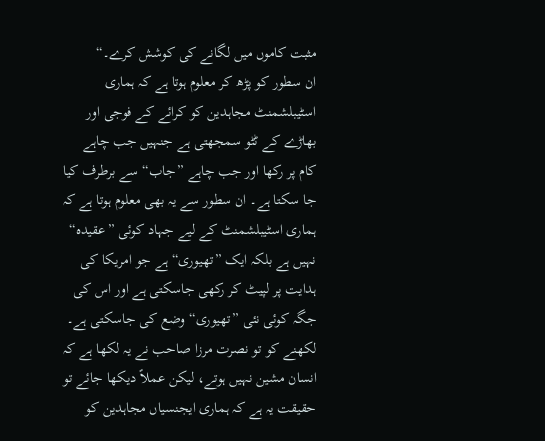مثبت کاموں میں لگانے کی کوشش کرے۔“
ان سطور کو پڑھ کر معلوم ہوتا ہے کہ ہماری اسٹیبلشمنٹ مجاہدین کو کرائے کے فوجی اور بھاڑے کے ٹٹو سمجھتی ہے جنہیں جب چاہے کام پر رکھا اور جب چاہے ”جاب“ سے برطرف کیا جا سکتا ہے۔ ان سطور سے یہ بھی معلوم ہوتا ہے کہ ہماری اسٹیبلشمنٹ کے لیے جہاد کوئی ”عقیدہ“ نہیں ہے بلکہ ایک ”تھیوری“ ہے جو امریکا کی ہدایت پر لپیٹ کر رکھی جاسکتی ہے اور اس کی جگہ کوئی نئی ”تھیوری“ وضع کی جاسکتی ہے۔ لکھنے کو تو نصرت مرزا صاحب نے یہ لکھا ہے کہ انسان مشین نہیں ہوتے، لیکن عملاً دیکھا جائے تو حقیقت یہ ہے کہ ہماری ایجنسیاں مجاہدین کو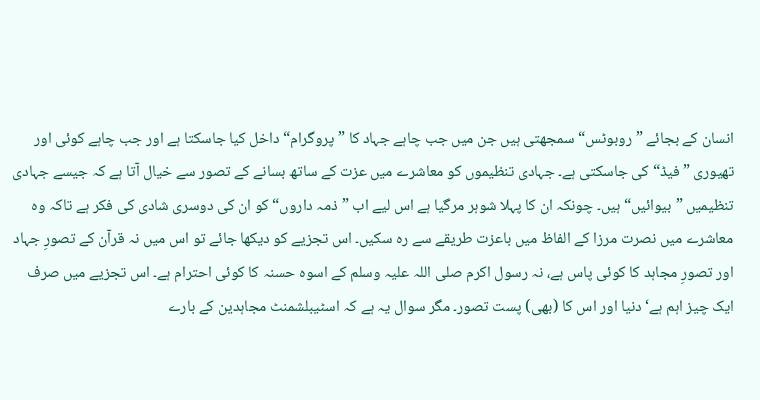انسان کے بجائے ”روبوٹس“ سمجھتی ہیں جن میں جب چاہے جہاد کا ”پروگرام“ داخل کیا جاسکتا ہے اور جب چاہے کوئی اور تھیوری ”فیڈ“ کی جاسکتی ہے۔ جہادی تنظیموں کو معاشرے میں عزت کے ساتھ بسانے کے تصور سے خیال آتا ہے کہ جیسے جہادی تنظیمیں ”بیوائیں“ ہیں۔ چونکہ ان کا پہلا شوہر مرگیا ہے اس لیے اب ”ذمہ داروں“ کو ان کی دوسری شادی کی فکر ہے تاکہ وہ معاشرے میں نصرت مرزا کے الفاظ میں باعزت طریقے سے رہ سکیں۔ اس تجزیے کو دیکھا جائے تو اس میں نہ قرآن کے تصورِ جہاد اور تصورِ مجاہد کا کوئی پاس ہے، نہ رسول اکرم صلی اللہ علیہ وسلم کے اسوہ حسنہ کا کوئی احترام ہے۔ اس تجزیے میں صرف ایک چیز اہم ہے‘ دنیا اور اس کا (بھی) پست تصور۔ مگر سوال یہ ہے کہ اسٹیبلشمنٹ مجاہدین کے بارے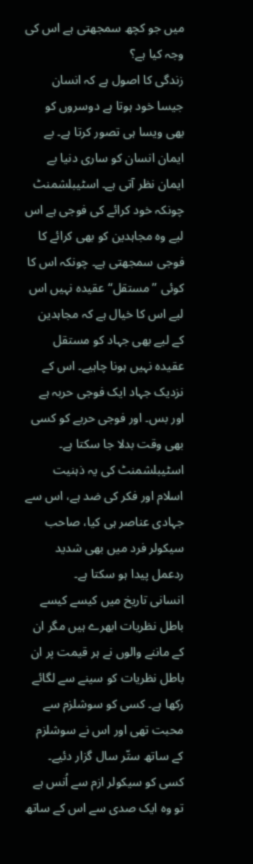میں جو کچھ سمجھتی ہے اس کی وجہ کیا ہے؟
زندگی کا اصول ہے کہ انسان جیسا خود ہوتا ہے دوسروں کو بھی ویسا ہی تصور کرتا ہے۔ بے ایمان انسان کو ساری دنیا بے ایمان نظر آتی ہے۔ اسٹیبلشمنٹ چونکہ خود کرائے کی فوجی ہے اس لیے وہ مجاہدین کو بھی کرائے کا فوجی سمجھتی ہے۔ چونکہ اس کا کوئی ”مستقل“ عقیدہ نہیں اس لیے اس کا خیال ہے کہ مجاہدین کے لیے بھی جہاد کو مستقل عقیدہ نہیں ہونا چاہیے۔ اس کے نزدیک جہاد ایک فوجی حربہ ہے اور بس۔ اور فوجی حربے کو کسی بھی وقت بدلا جا سکتا ہے۔ اسٹیبلشمنٹ کی یہ ذہنیت اسلام اور فکر کی ضد ہے، اس سے جہادی عناصر ہی کیا، صاحب سیکولر فرد میں بھی شدید ردعمل پیدا ہو سکتا ہے۔
انسانی تاریخ میں کیسے کیسے باطل نظریات ابھرے ہیں مگر ان کے ماننے والوں نے ہر قیمت پر ان باطل نظریات کو سینے سے لگائے رکھا ہے۔ کسی کو سوشلزم سے محبت تھی اور اس نے سوشلزم کے ساتھ ستّر سال گزار دئیے۔ کسی کو سیکولر ازم سے اُنس ہے تو وہ ایک صدی سے اس کے ساتھ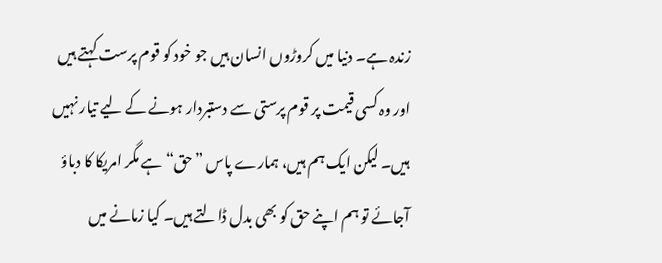زندہ ہے۔ دنیا میں کروڑوں انسان ہیں جو خود کو قوم پرست کہتے ہیں اور وہ کسی قیمت پر قوم پرستی سے دستبردار ہونے کے لیے تیار نہیں ہیں۔ لیکن ایک ہم ہیں، ہمارے پاس ”حق“ ہے مگر امریکا کا دباؤ آجائے تو ہم اپنے حق کو بھی بدل ڈالتے ہیں۔ کیا زمانے میں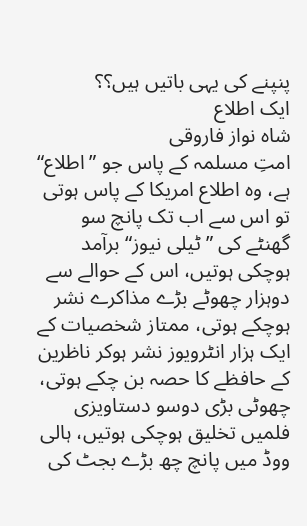پنپنے کی یہی باتیں ہیں؟؟
ایک اطلاع
شاہ نواز فاروقی
امتِ مسلمہ کے پاس جو ”اطلاع“ ہے، وہ اطلاع امریکا کے پاس ہوتی تو اس سے اب تک پانچ سو گھنٹے کی ”ٹیلی نیوز“ برآمد ہوچکی ہوتیں، اس کے حوالے سے دوہزار چھوٹے بڑے مذاکرے نشر ہوچکے ہوتی، ممتاز شخصیات کے ایک ہزار انٹرویوز نشر ہوکر ناظرین کے حافظے کا حصہ بن چکے ہوتی، چھوٹی بڑی دوسو دستاویزی فلمیں تخلیق ہوچکی ہوتیں، ہالی ووڈ میں پانچ چھ بڑے بجٹ کی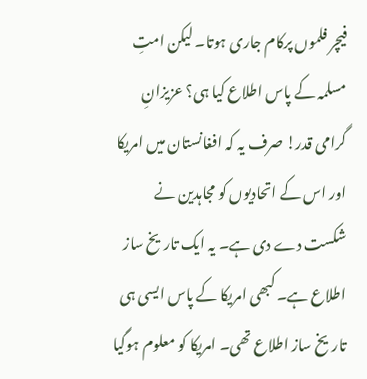فیچر فلموں پرکام جاری ہوتا۔ لیکن امتِ مسلمہ کے پاس اطلاع کیا ہی؟ عزیزانِ گرامی قدر! صرف یہ کہ افغانستان میں امریکا اور اس کے اتحادیوں کو مجاہدین نے شکست دے دی ہے۔ یہ ایک تاریخ ساز اطلاع ہے۔ کبھی امریکا کے پاس ایسی ہی تاریخ ساز اطلاع تھی۔ امریکا کو معلوم ہوگیا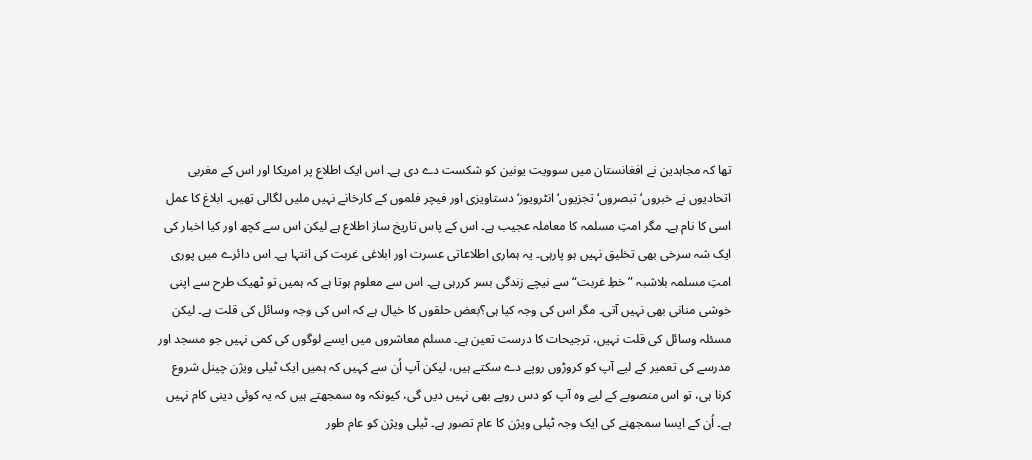تھا کہ مجاہدین نے افغانستان میں سوویت یونین کو شکست دے دی ہے۔ اس ایک اطلاع پر امریکا اور اس کے مغربی اتحادیوں نے خبروں‘ تبصروں‘ تجزیوں‘ انٹرویوز‘ دستاویزی اور فیچر فلموں کے کارخانے نہیں ملیں لگالی تھیں۔ ابلاغ کا عمل اسی کا نام ہے۔ مگر امتِ مسلمہ کا معاملہ عجیب ہے۔ اس کے پاس تاریخ ساز اطلاع ہے لیکن اس سے کچھ اور کیا اخبار کی ایک شہ سرخی بھی تخلیق نہیں ہو پارہی۔ یہ ہماری اطلاعاتی عسرت اور ابلاغی غربت کی انتہا ہے۔ اس دائرے میں پوری امتِ مسلمہ بلاشبہ ”خطِ غربت“ سے نیچے زندگی بسر کررہی ہے۔ اس سے معلوم ہوتا ہے کہ ہمیں تو ٹھیک طرح سے اپنی خوشی منانی بھی نہیں آتی۔ مگر اس کی وجہ کیا ہی؟بعض حلقوں کا خیال ہے کہ اس کی وجہ وسائل کی قلت ہے۔ لیکن مسئلہ وسائل کی قلت نہیں، ترجیحات کا درست تعین ہے۔ مسلم معاشروں میں ایسے لوگوں کی کمی نہیں جو مسجد اور مدرسے کی تعمیر کے لیے آپ کو کروڑوں روپے دے سکتے ہیں، لیکن آپ اُن سے کہیں کہ ہمیں ایک ٹیلی ویژن چینل شروع کرنا ہی، تو اس منصوبے کے لیے وہ آپ کو دس روپے بھی نہیں دیں گی، کیونکہ وہ سمجھتے ہیں کہ یہ کوئی دینی کام نہیں ہے۔ اُن کے ایسا سمجھنے کی ایک وجہ ٹیلی ویژن کا عام تصور ہے۔ ٹیلی ویژن کو عام طور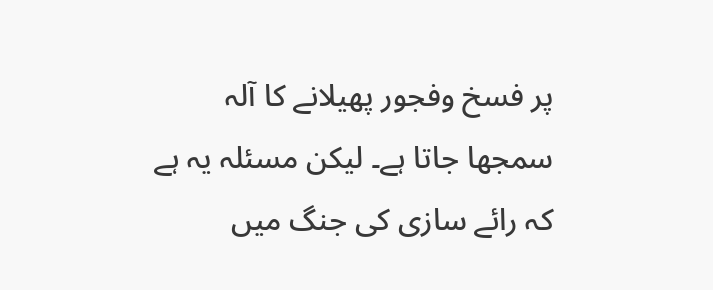پر فسخ وفجور پھیلانے کا آلہ سمجھا جاتا ہے۔ لیکن مسئلہ یہ ہے کہ رائے سازی کی جنگ میں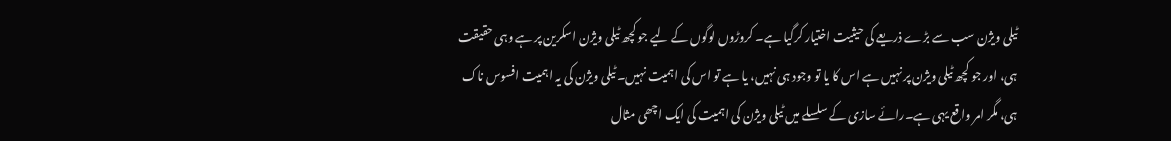ٹیلی ویژن سب سے بڑے ذریعے کی حیثیت اختیار کرگیا ہے۔ کروڑوں لوگوں کے لیے جو کچھ ٹیلی ویژن اسکرین پر ہے وہی حقیقت ہی، اور جو کچھ ٹیلی ویژن پر نہیں ہے اس کا یا تو وجود ہی نہیں، یا ہے تو اس کی اہمیت نہیں۔ ٹیلی ویژن کی یہ اہمیت افسوس ناک ہی، مگر امر واقع یہی ہے۔رائے سازی کے سلسلے میں ٹیلی ویژن کی اہمیت کی ایک اچھی مثال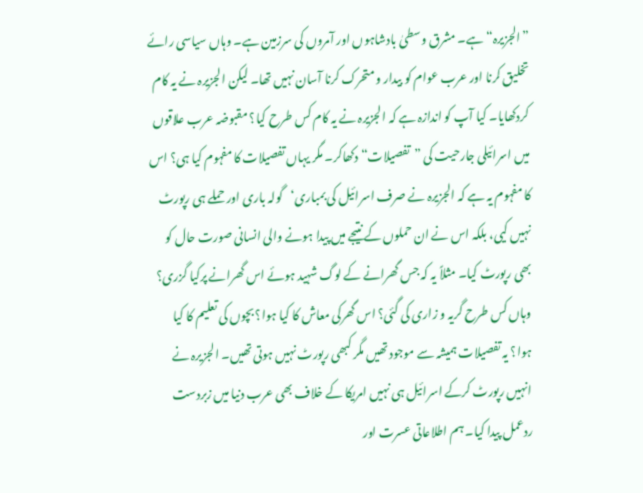”الجزیرہ“ ہے۔ مشرق وسطیٰ بادشاہوں اور آمروں کی سرزمین ہے۔ وہاں سیاسی رائے تخلیق کرنا اور عرب عوام کو بیدار و متحرک کرنا آسان نہیں تھا۔ لیکن الجزیرہ نے یہ کام کردکھایا۔ کیا آپ کو اندازہ ہے کہ الجزیرہ نے یہ کام کس طرح کیا؟ مقبوضہ عرب علاقوں میں اسرائیلی جارحیت کی ”تفصیلات“ دکھاکر۔ مگر یہاں تفصیلات کا مفہوم کیا ہی؟ اس کا مفہوم یہ ہے کہ الجزیرہ نے صرف اسرائیل کی بمباری‘گولہ باری اور حملے ہی رپورٹ نہیں کیی، بلکہ اس نے ان حملوں کے نتیجے میں پیدا ہونے والی انسانی صورت حال کو بھی رپورٹ کیا۔ مثلاً یہ کہ جس گھرانے کے لوگ شہید ہوئے اس گھرانے پرکیا گزری؟ وہاں کس طرح گریہ و زاری کی گئی؟ اس گھرکی معاش کا کیا ہوا؟ بچوں کی تعلیم کا کیا ہوا؟ یہ تفصیلات ہمیشہ سے موجود تھیں مگر کبھی رپورٹ نہیں ہوتی تھیں۔ الجزیرہ نے انہیں رپورٹ کرکے اسرائیل ہی نہیں امریکا کے خلاف بھی عرب دنیا میں زبردست ردعمل پیدا کیا۔ ہم اطلاعاتی عسرت اور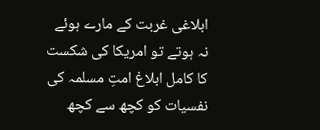ابلاغی غربت کے مارے ہوئے نہ ہوتے تو امریکا کی شکست کا کامل ابلاغ امتِ مسلمہ کی نفسیات کو کچھ سے کچھ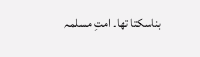بناسکتا تھا۔ امتِ مسلمہ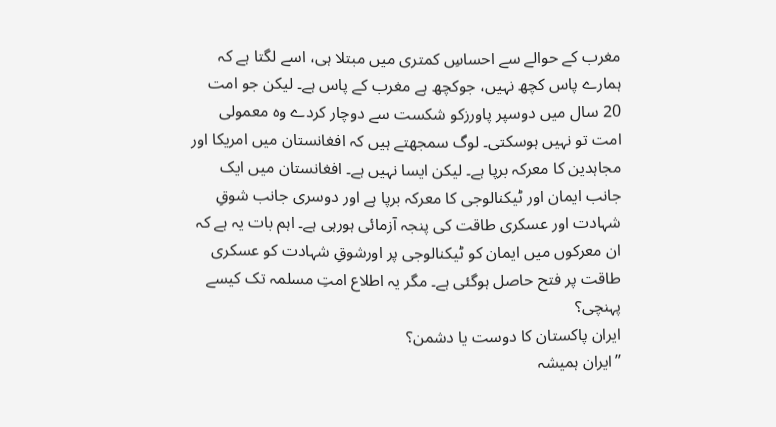مغرب کے حوالے سے احساسِ کمتری میں مبتلا ہی، اسے لگتا ہے کہ ہمارے پاس کچھ نہیں، جوکچھ ہے مغرب کے پاس ہے۔ لیکن جو امت 20 سال میں دوسپر پاورزکو شکست سے دوچار کردے وہ معمولی امت تو نہیں ہوسکتی۔ لوگ سمجھتے ہیں کہ افغانستان میں امریکا اور مجاہدین کا معرکہ برپا ہے۔ لیکن ایسا نہیں ہے۔ افغانستان میں ایک جانب ایمان اور ٹیکنالوجی کا معرکہ برپا ہے اور دوسری جانب شوقِ شہادت اور عسکری طاقت کی پنجہ آزمائی ہورہی ہے۔ اہم بات یہ ہے کہ ان معرکوں میں ایمان کو ٹیکنالوجی پر اورشوقِ شہادت کو عسکری طاقت پر فتح حاصل ہوگئی ہے۔ مگر یہ اطلاع امتِ مسلمہ تک کیسے پہنچی؟
ایران پاکستان کا دوست یا دشمن؟
’’ایران ہمیشہ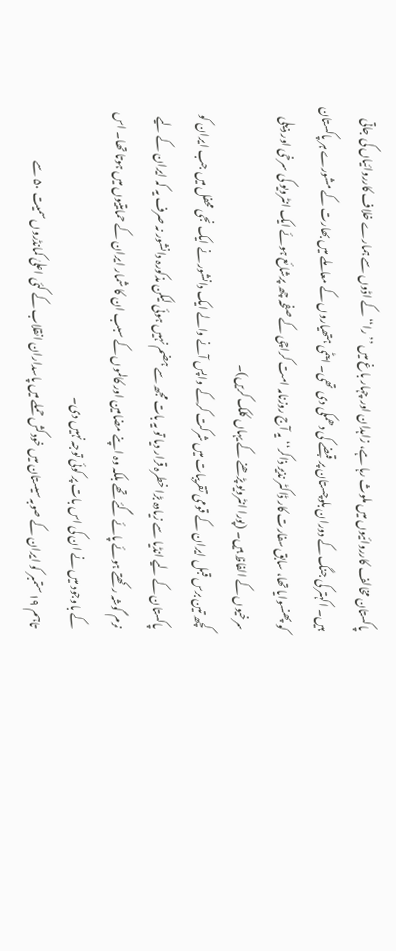پاکستان مخالف کارروائیوں میں ملوث رہا ہے، زاہدان اور چہار باغ میں ’’را‘‘کے اڈوں سے ہمارے خلاف کارروائیاں کی جاتی ہیں۔ اکہتر کی جنگ کے دوران بلوچستان پر قبضے کی دھمکی دی تھی۔ ایٹمی ہتھیاروں کے معاملے میں بھارت کے مشورے ہر پاکستان کو پھنسوایا تھا، سابق سفارت کار ڈاکٹر نذیر ذاکر‘‘یہ آج روزنامہ امت کراچی کے صفحہ چھ پرشائع ہوئے ایک انٹرویو کی سرخی اور ذیلی سرخیوں کے الفاظ ہیں۔ (پورا انٹرویو پڑھنے کے یہاں کلک کریں)۔
کچھ تین برس قبل ایران کے قومی تقریبات میں شرکت کرکے واپس آنے والے ایک دانشور نے ایک نجی محفل میں جب ایران کو پاکستان کے لیے انڈیا سے زیادہ بڑا خطرہ قرار دیا تو یہ بات مجھ سے ہضم نہیں ہوئی لیکن مذکورہ دانشور نہ صرف یہ کہ ایران کے لیے نرم گوشہ رکھتے ہوئے پائے گئے تھے بلکہ وہ اپنے مضامین اور کالموں کے سبب ان کا شمار ایران کے حمایتیوں میں ہوتا تھا۔ اس کے باوجود میں نے ان کی اس بات پر کوئی توجہ نہیں دی۔
تاہم ۱۹ستمبر کو ایران کے صوبہ سیستان میں خودکش حملے میں پاسداران انقلاب کے کئی اعلیٰ کمانڈروں سمیت ۵۰ سے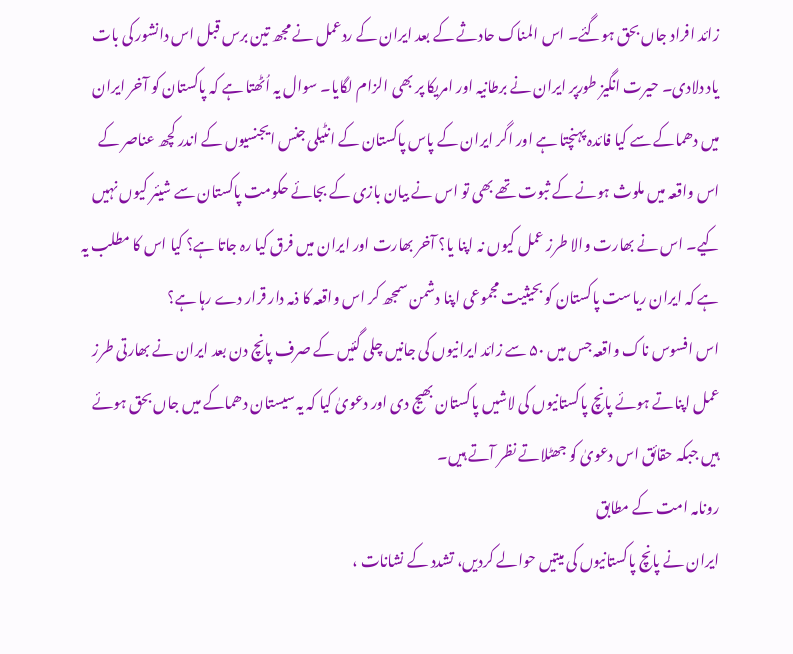زائد افراد جاں بحق ہوگئے۔ اس المناک حادثے کے بعد ایران کے ردعمل نے مجھ تین برس قبل اس دانشور کی بات یاد دلادی۔ حیرت انگیز طورپر ایران نے برطانیہ اور امریکا پر بھی الزام لگایا۔ سوال یہ اُٹھتا ہے کہ پاکستان کو آخر ایران میں دھماکے سے کیا فائدہ پہنچتا ہے اور اگر ایران کے پاس پاکستان کے انٹیلی جنس ایجنسیوں کے اندر کچھ عناصر کے اس واقعہ میں ملوث ہونے کے ثبوت تھے بھی تو اس نے بیان بازی کے بجائے حکومت پاکستان سے شیئر کیوں نہیں کیے۔ اس نے بھارت والا طرز عمل کیوں نہ اپنا یا؟ آخر بھارت اور ایران میں فرق کیا رہ جاتا ہے؟ کیا اس کا مطلب یہ ہے کہ ایران ریاست پاکستان کو بحیثیت مجموعی اپنا دشمن سمجھ کر اس واقعہ کا ذمہ دار قرار دے رہا ہے؟
اس افسوس ناک واقعہ جس میں ۵۰ سے زائد ایرانیوں کی جانیں چلی گئیں کے صرف پانچ دن بعد ایران نے بھارتی طرز عمل اپناتے ہوئے پانچ پاکستانیوں کی لاشیں پاکستان بھیج دی اور دعویٰ کیا کہ یہ سیستان دھماکے میں جاں بحق ہوئے ہیں جبکہ حقائق اس دعویٰ کو جھٹلاتے نظر آتے ہیں۔
رونامہ امت کے مطابق
ایران نے پانچ پاکستانیوں کی میتیں حوالے کردیں، تشدد کے نشانات ،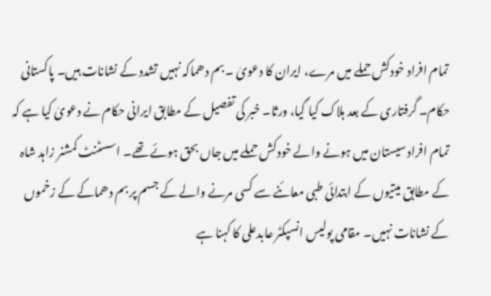تمام افراد خودکش حملے میں مرے، ایران کا دعویٰ ۔ بم دھماکہ نہیں تشدد کے نشانات ہیں۔ پاکستانی حکام۔ گرفتاری کے بعد ہلاک کیا گیا، ورثا۔ خبر کی تفصیل کے مطابق ایرانی حکام نے دعویٰ کیا ہے کہ تمام افراد سیستان میں ہونے والے خودکش حملے میں جاں بحق ہوئے تھے۔ اسسٹنٹ کمشنر زاہد شاہ کے مطابق میتیوں کے ابتدائی طبی معائنے سے کسی مرنے والے کے جسم پر بم دھماکے کے زخموں کے نشانات نہیں۔ مقامی پولیس انسپکٹر عابدعلی کا کہنا ہے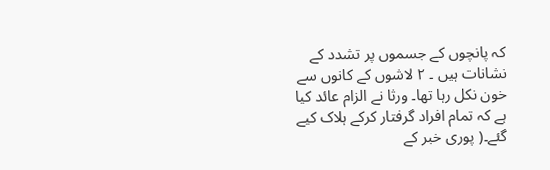کہ پانچوں کے جسموں پر تشدد کے نشانات ہیں ۔ ۲ لاشوں کے کانوں سے خون نکل رہا تھا۔ ورثا نے الزام عائد کیا ہے کہ تمام افراد گرفتار کرکے ہلاک کیے گئے۔( پوری خبر کے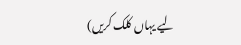لیے یہاں کلک کریں)